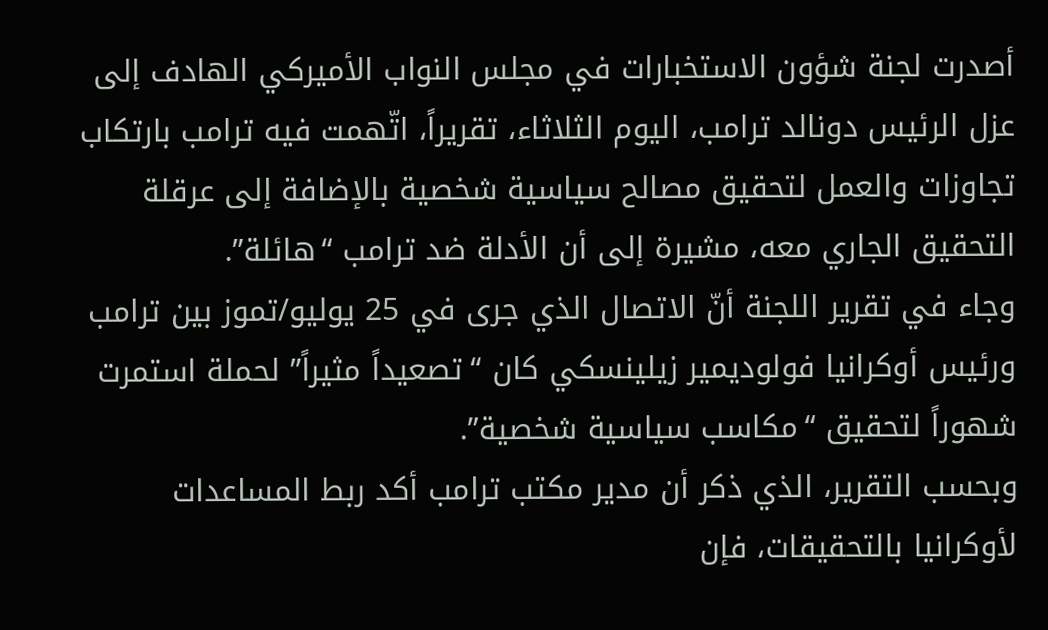أصدرت لجنة شؤون الاستخبارات في مجلس النواب الأميركي الهادف إلى عزل الرئيس دونالد ترامب، اليوم الثلاثاء، تقريراً، اتّهمت فيه ترامب بارتكاب تجاوزات والعمل لتحقيق مصالح سياسية شخصية بالإضافة إلى عرقلة التحقيق الجاري معه، مشيرة إلى أن الأدلة ضد ترامب “هائلة”.
وجاء في تقرير اللجنة أنّ الاتصال الذي جرى في 25 يوليو/تموز بين ترامب ورئيس أوكرانيا فولوديمير زيلينسكي كان “تصعيداً مثيراً” لحملة استمرت شهوراً لتحقيق “مكاسب سياسية شخصية”.
وبحسب التقرير، الذي ذكر أن مدير مكتب ترامب أكد ربط المساعدات لأوكرانيا بالتحقيقات، فإن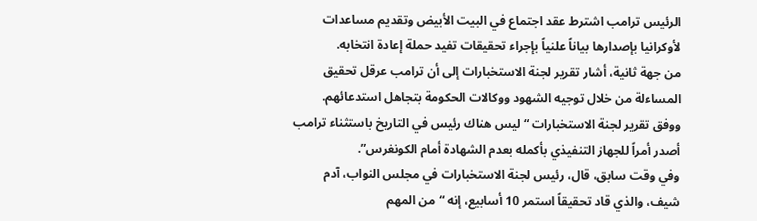الرئيس ترامب اشترط عقد اجتماع في البيت الأبيض وتقديم مساعدات لأوكرانيا بإصدارها بياناً علنياً بإجراء تحقيقات تفيد حملة إعادة انتخابه.
من جهة ثانية، أشار تقرير لجنة الاستخبارات إلى أن ترامب عرقل تحقيق المساءلة من خلال توجيه الشهود ووكالات الحكومة بتجاهل استدعائهم.
ووفق تقرير لجنة الاستخبارات “ليس هناك رئيس في التاريخ باستثناء ترامب أصدر أمراً للجهاز التنفيذي بأكمله بعدم الشهادة أمام الكونغرس”.
وفي وقت سابق، قال، رئيس لجنة الاستخبارات في مجلس النواب، آدم شيف، والذي قاد تحقيقاً استمر 10 أسابيع، إنه “من المهم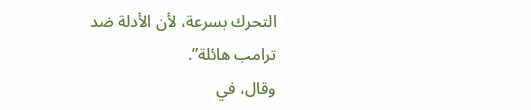التحرك بسرعة، لأن الأدلة ضد ترامب هائلة”.
وقال، في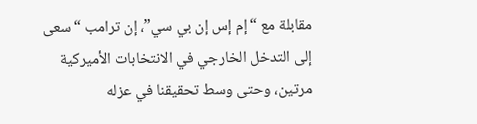مقابلة مع “إم إس إن بي سي”، إن ترامب “سعى إلى التدخل الخارجي في الانتخابات الأميركية مرتين، وحتى وسط تحقيقنا في عزله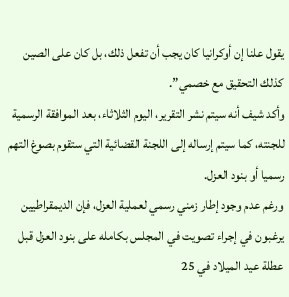يقول علنا إن أوكرانيا كان يجب أن تفعل ذلك، بل كان على الصين كذلك التحقيق مع خصمي”.
وأكد شيف أنه سيتم نشر التقرير، اليوم الثلاثاء، بعد الموافقة الرسمية للجنته، كما سيتم إرساله إلى اللجنة القضائية التي ستقوم بصوغ التهم رسميا أو بنود العزل.
ورغم عدم وجود إطار زمني رسمي لعملية العزل، فإن الديمقراطيين يرغبون في إجراء تصويت في المجلس بكامله على بنود العزل قبل عطلة عيد الميلاد في 25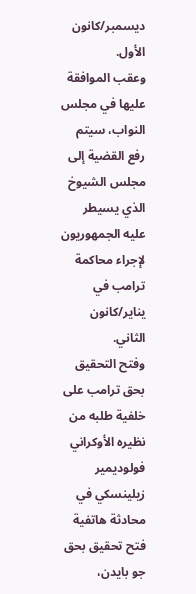ديسمبر/كانون الأول.
وعقب الموافقة عليها في مجلس النواب، سيتم رفع القضية إلى مجلس الشيوخ الذي يسيطر عليه الجمهوريون لإجراء محاكمة ترامب في يناير/كانون الثاني.
وفتح التحقيق بحق ترامب على خلفية طلبه من نظيره الأوكراني فولوديمير زيلينسكي في محادثة هاتفية فتح تحقيق بحق جو بايدن،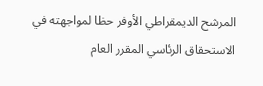المرشح الديمقراطي الأوفر حظا لمواجهته في الاستحقاق الرئاسي المقرر العام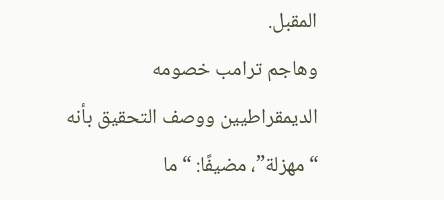المقبل.
وهاجم ترامب خصومه الديمقراطيين ووصف التحقيق بأنه “مهزلة”، مضيفًا: “ما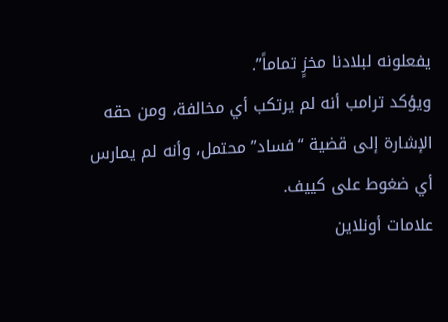يفعلونه لبلادنا مخزٍ تماماً”.
ويؤكد ترامب أنه لم يرتكب أي مخالفة، ومن حقه الإشارة إلى قضية “فساد” محتمل، وأنه لم يمارس أي ضغوط على كييف.
علامات أونلاين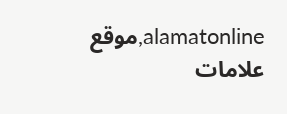alamatonline,موقع علامات